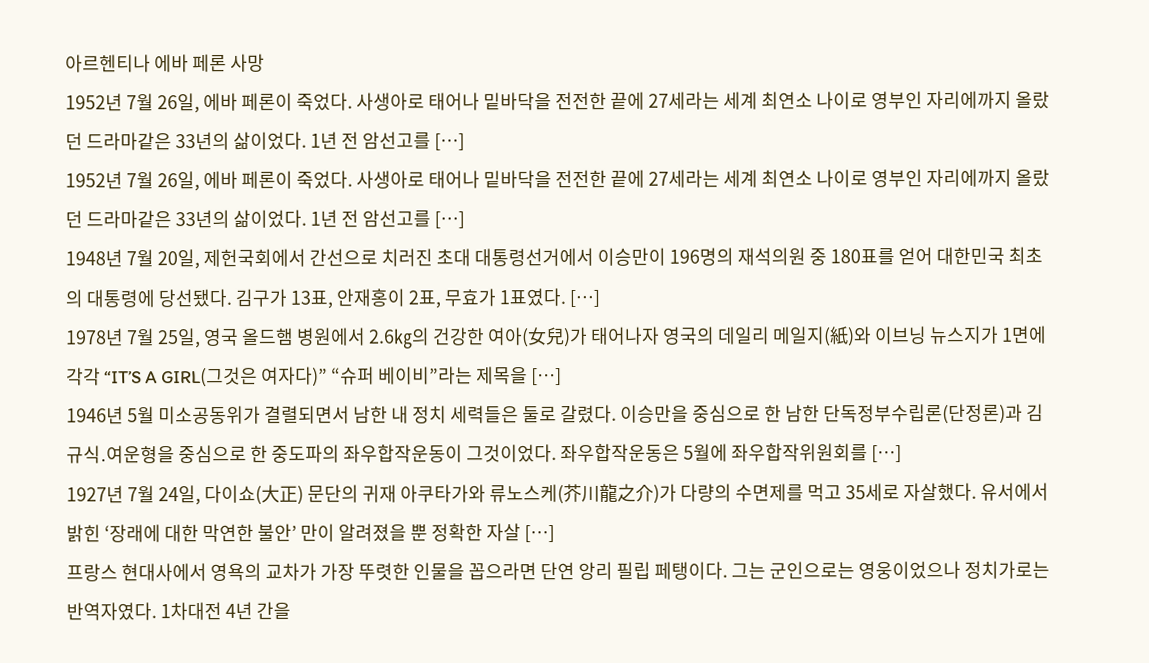아르헨티나 에바 페론 사망
1952년 7월 26일, 에바 페론이 죽었다. 사생아로 태어나 밑바닥을 전전한 끝에 27세라는 세계 최연소 나이로 영부인 자리에까지 올랐던 드라마같은 33년의 삶이었다. 1년 전 암선고를 […]
1952년 7월 26일, 에바 페론이 죽었다. 사생아로 태어나 밑바닥을 전전한 끝에 27세라는 세계 최연소 나이로 영부인 자리에까지 올랐던 드라마같은 33년의 삶이었다. 1년 전 암선고를 […]
1948년 7월 20일, 제헌국회에서 간선으로 치러진 초대 대통령선거에서 이승만이 196명의 재석의원 중 180표를 얻어 대한민국 최초의 대통령에 당선됐다. 김구가 13표, 안재홍이 2표, 무효가 1표였다. […]
1978년 7월 25일, 영국 올드햄 병원에서 2.6㎏의 건강한 여아(女兒)가 태어나자 영국의 데일리 메일지(紙)와 이브닝 뉴스지가 1면에 각각 “IT’S A GIRL(그것은 여자다)” “슈퍼 베이비”라는 제목을 […]
1946년 5월 미소공동위가 결렬되면서 남한 내 정치 세력들은 둘로 갈렸다. 이승만을 중심으로 한 남한 단독정부수립론(단정론)과 김규식․여운형을 중심으로 한 중도파의 좌우합작운동이 그것이었다. 좌우합작운동은 5월에 좌우합작위원회를 […]
1927년 7월 24일, 다이쇼(大正) 문단의 귀재 아쿠타가와 류노스케(芥川龍之介)가 다량의 수면제를 먹고 35세로 자살했다. 유서에서 밝힌 ‘장래에 대한 막연한 불안’ 만이 알려졌을 뿐 정확한 자살 […]
프랑스 현대사에서 영욕의 교차가 가장 뚜렷한 인물을 꼽으라면 단연 앙리 필립 페탱이다. 그는 군인으로는 영웅이었으나 정치가로는 반역자였다. 1차대전 4년 간을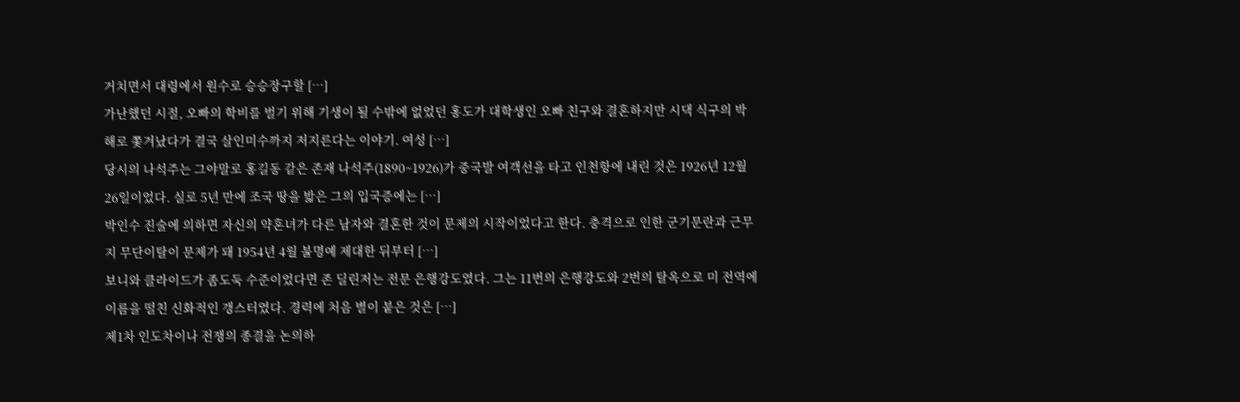거치면서 대령에서 원수로 승승장구할 […]
가난했던 시절, 오빠의 학비를 벌기 위해 기생이 될 수밖에 없었던 홍도가 대학생인 오빠 친구와 결혼하지만 시댁 식구의 박해로 쫓겨났다가 결국 살인미수까지 저지른다는 이야기. 여성 […]
당시의 나석주는 그야말로 홍길동 같은 존재 나석주(1890~1926)가 중국발 여객선을 타고 인천항에 내린 것은 1926년 12월 26일이었다. 실로 5년 만에 조국 땅을 밟은 그의 입국증에는 […]
박인수 진술에 의하면 자신의 약혼녀가 다른 남자와 결혼한 것이 문제의 시작이었다고 한다. 충격으로 인한 군기문란과 근무지 무단이탈이 문제가 돼 1954년 4월 불명예 제대한 뒤부터 […]
보니와 클라이드가 좀도둑 수준이었다면 존 딜린저는 전문 은행강도였다. 그는 11번의 은행강도와 2번의 탈옥으로 미 전역에 이름을 떨친 신화적인 갱스터였다. 경력에 처음 별이 붙은 것은 […]
제1차 인도차이나 전쟁의 종결을 논의하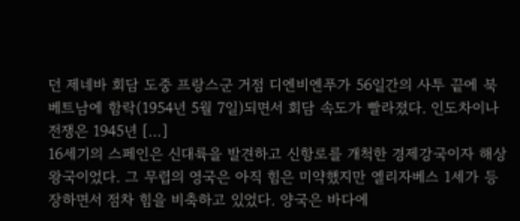던 제네바 회담 도중 프랑스군 거점 디엔비엔푸가 56일간의 사투 끝에 북베트남에 함락(1954년 5월 7일)되면서 회담 속도가 빨라졌다. 인도차이나 전쟁은 1945년 […]
16세기의 스페인은 신대륙을 발견하고 신항로를 개척한 경제강국이자 해상왕국이었다. 그 무렵의 영국은 아직 힘은 미약했지만 엘리자베스 1세가 등장하면서 점차 힘을 비축하고 있었다. 양국은 바다에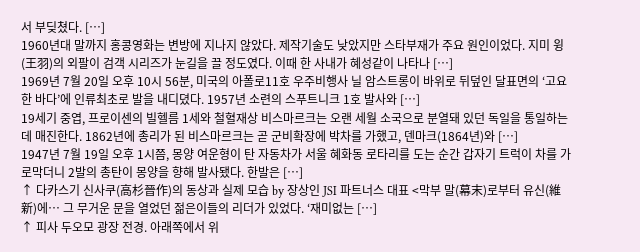서 부딪쳤다. […]
1960년대 말까지 홍콩영화는 변방에 지나지 않았다. 제작기술도 낮았지만 스타부재가 주요 원인이었다. 지미 윙(王羽)의 외팔이 검객 시리즈가 눈길을 끌 정도였다. 이때 한 사내가 혜성같이 나타나 […]
1969년 7월 20일 오후 10시 56분, 미국의 아폴로11호 우주비행사 닐 암스트롱이 바위로 뒤덮인 달표면의 ‘고요한 바다’에 인류최초로 발을 내디뎠다. 1957년 소련의 스푸트니크 1호 발사와 […]
19세기 중엽, 프로이센의 빌헬름 1세와 철혈재상 비스마르크는 오랜 세월 소국으로 분열돼 있던 독일을 통일하는데 매진한다. 1862년에 총리가 된 비스마르크는 곧 군비확장에 박차를 가했고, 덴마크(1864년)와 […]
1947년 7월 19일 오후 1시쯤, 몽양 여운형이 탄 자동차가 서울 혜화동 로타리를 도는 순간 갑자기 트럭이 차를 가로막더니 2발의 총탄이 몽양을 향해 발사됐다. 한발은 […]
↑ 다카스기 신사쿠(高杉晉作)의 동상과 실제 모습 by 장상인 JSI 파트너스 대표 <막부 말(幕末)로부터 유신(維新)에… 그 무거운 문을 열었던 젊은이들의 리더가 있었다. ‘재미없는 […]
↑ 피사 두오모 광장 전경. 아래쪽에서 위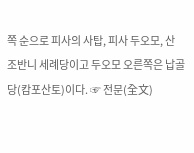쪽 순으로 피사의 사탑, 피사 두오모, 산 조반니 세례당이고 두오모 오른쪽은 납골당(캄포산토)이다. ☞ 전문(全文)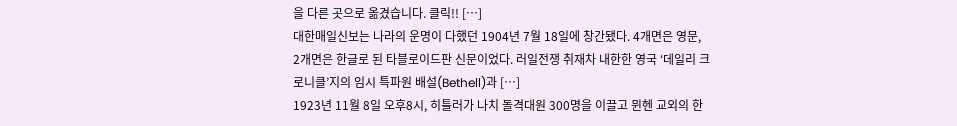을 다른 곳으로 옮겼습니다. 클릭!! […]
대한매일신보는 나라의 운명이 다했던 1904년 7월 18일에 창간됐다. 4개면은 영문, 2개면은 한글로 된 타블로이드판 신문이었다. 러일전쟁 취재차 내한한 영국 ‘데일리 크로니클’지의 임시 특파원 배설(Bethell)과 […]
1923년 11월 8일 오후8시, 히틀러가 나치 돌격대원 300명을 이끌고 뮌헨 교외의 한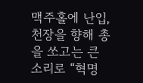맥주홀에 난입, 천장을 향해 총을 쏘고는 큰 소리로 “혁명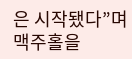은 시작됐다”며 맥주홀을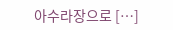아수라장으로 […]